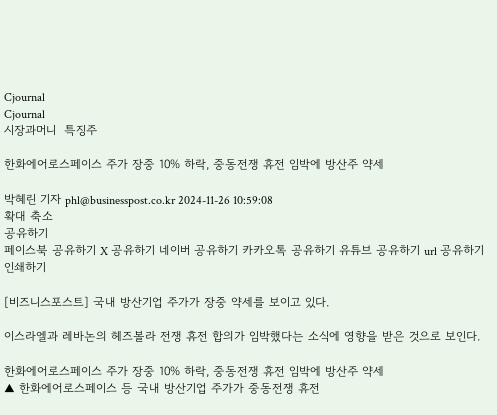Cjournal
Cjournal
시장과머니  특징주

한화에어로스페이스 주가 장중 10% 하락, 중동전쟁 휴전 임박에 방산주 약세

박혜린 기자 phl@businesspost.co.kr 2024-11-26 10:59:08
확대 축소
공유하기
페이스북 공유하기 X 공유하기 네이버 공유하기 카카오톡 공유하기 유튜브 공유하기 url 공유하기 인쇄하기

[비즈니스포스트] 국내 방산기업 주가가 장중 약세를 보이고 있다.

이스라엘과 레바논의 헤즈볼라 전쟁 휴전 합의가 임박했다는 소식에 영향을 받은 것으로 보인다.

한화에어로스페이스 주가 장중 10% 하락, 중동전쟁 휴전 임박에 방산주 약세
▲ 한화에어로스페이스 등 국내 방산기업 주가가 중동전쟁 휴전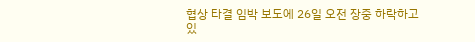협상 타결 임박 보도에 26일 오전 장중 하락하고 있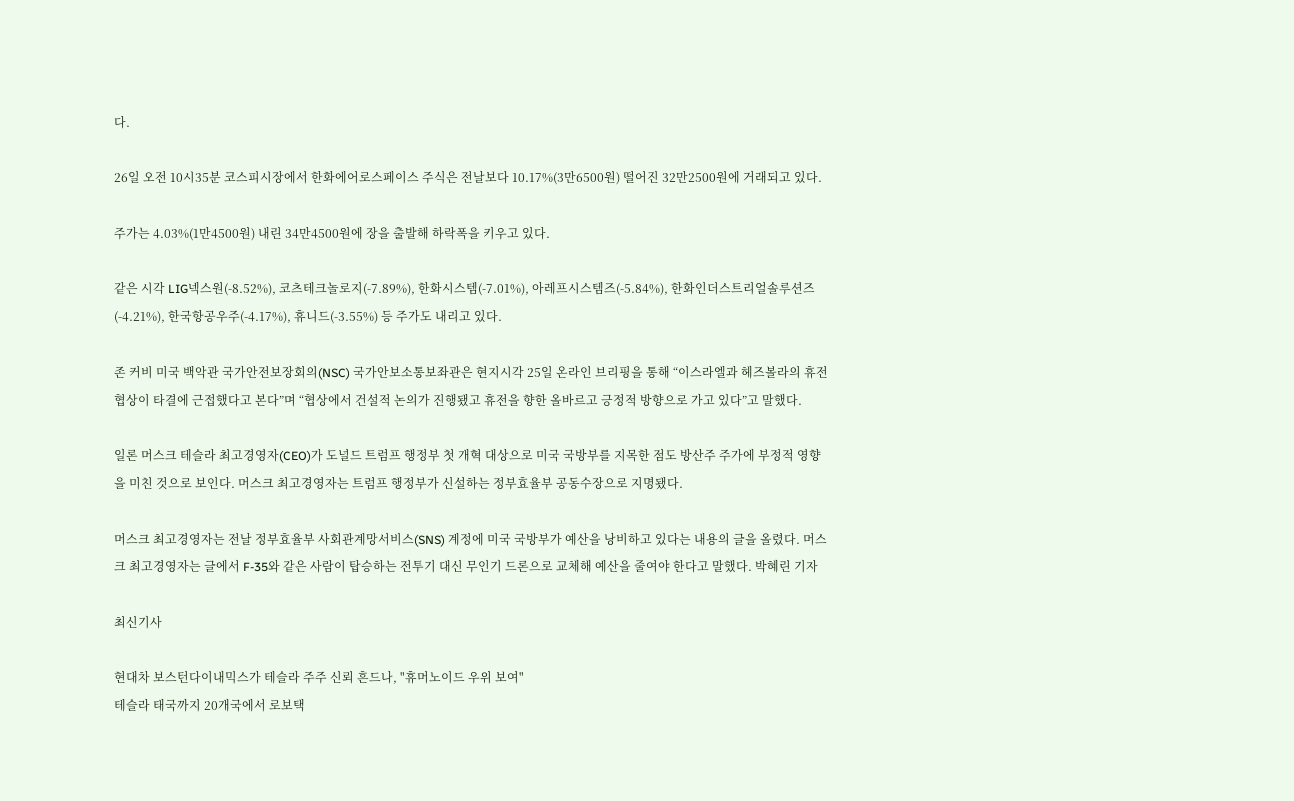다.

26일 오전 10시35분 코스피시장에서 한화에어로스페이스 주식은 전날보다 10.17%(3만6500원) 떨어진 32만2500원에 거래되고 있다.

주가는 4.03%(1만4500원) 내린 34만4500원에 장을 출발해 하락폭을 키우고 있다.

같은 시각 LIG넥스원(-8.52%), 코츠테크놀로지(-7.89%), 한화시스템(-7.01%), 아레프시스템즈(-5.84%), 한화인더스트리얼솔루션즈(-4.21%), 한국항공우주(-4.17%), 휴니드(-3.55%) 등 주가도 내리고 있다.

존 커비 미국 백악관 국가안전보장회의(NSC) 국가안보소통보좌관은 현지시각 25일 온라인 브리핑을 통해 “이스라엘과 헤즈볼라의 휴전 협상이 타결에 근접했다고 본다”며 “협상에서 건설적 논의가 진행됐고 휴전을 향한 올바르고 긍정적 방향으로 가고 있다”고 말했다.

일론 머스크 테슬라 최고경영자(CEO)가 도널드 트럼프 행정부 첫 개혁 대상으로 미국 국방부를 지목한 점도 방산주 주가에 부정적 영향을 미친 것으로 보인다. 머스크 최고경영자는 트럼프 행정부가 신설하는 정부효율부 공동수장으로 지명됐다.

머스크 최고경영자는 전날 정부효율부 사회관계망서비스(SNS) 계정에 미국 국방부가 예산을 낭비하고 있다는 내용의 글을 올렸다. 머스크 최고경영자는 글에서 F-35와 같은 사람이 탑승하는 전투기 대신 무인기 드론으로 교체해 예산을 줄여야 한다고 말했다. 박혜린 기자

최신기사

현대차 보스턴다이내믹스가 테슬라 주주 신뢰 흔드나, "휴머노이드 우위 보여"
테슬라 태국까지 20개국에서 로보택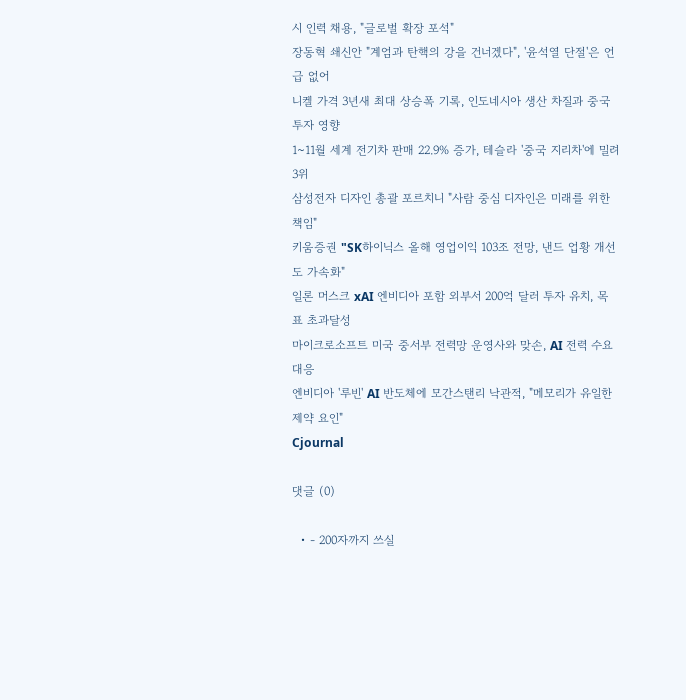시 인력 채용, "글로벌 확장 포석"
장동혁 쇄신안 "계엄과 탄핵의 강을 건너겠다", '윤석열 단절'은 언급 없어
니켈 가격 3년새 최대 상승폭 기록, 인도네시아 생산 차질과 중국 투자 영향
1~11월 세계 전기차 판매 22.9% 증가, 테슬라 '중국 지리차'에 밀려 3위
삼성전자 디자인 총괄 포르치니 "사람 중심 디자인은 미래를 위한 책임"
키움증권 "SK하이닉스 올해 영업이익 103조 전망, 낸드 업황 개선도 가속화"
일론 머스크 xAI 엔비디아 포함 외부서 200억 달러 투자 유치, 목표 초과달성
마이크로소프트 미국 중서부 전력망 운영사와 맞손, AI 전력 수요 대응
엔비디아 '루빈' AI 반도체에 모간스탠리 낙관적, "메모리가 유일한 제약 요인"
Cjournal

댓글 (0)

  • - 200자까지 쓰실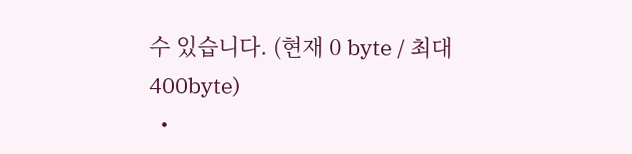수 있습니다. (현재 0 byte / 최대 400byte)
  •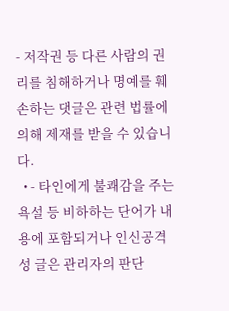- 저작권 등 다른 사람의 권리를 침해하거나 명예를 훼손하는 댓글은 관련 법률에 의해 제재를 받을 수 있습니다.
  • - 타인에게 불쾌감을 주는 욕설 등 비하하는 단어가 내용에 포함되거나 인신공격성 글은 관리자의 판단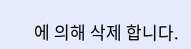에 의해 삭제 합니다.